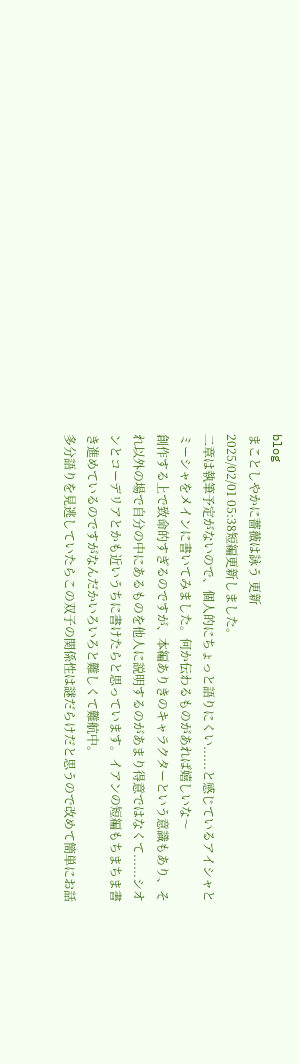blog
まことしやかに薔薇は詠う 更新
2025/02/01 05:38短編更新しました。
二章は執筆予定がないので、個人的にちょっと語りにくい......と感じているアイシャとミーシャをメインに書いてみました。何か伝わるものがあれば嬉しいな〜
創作する上で致命的すぎるのですが、本編ありきのキャラクターという意識もあり、それ以外の場で自分の中にあるものを他人に説明するのがあまり得意ではなくて......シオンとコーデリアとかも近いうちに書けたらと思っています。イアンの短編もちまちま書き進めているのですがなんだかいろいろと難しくて難航中。
多分語りを見逃していたらこの双子の関係性は謎だらけだと思うので改めて簡単にお話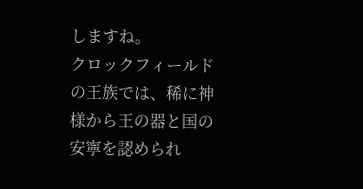しますね。
クロックフィールドの王族では、稀に神様から王の器と国の安寧を認められ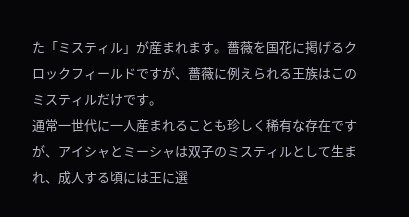た「ミスティル」が産まれます。薔薇を国花に掲げるクロックフィールドですが、薔薇に例えられる王族はこのミスティルだけです。
通常一世代に一人産まれることも珍しく稀有な存在ですが、アイシャとミーシャは双子のミスティルとして生まれ、成人する頃には王に選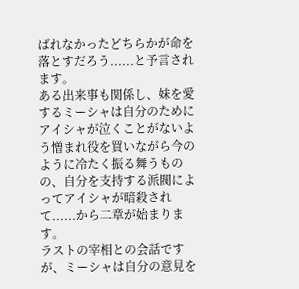ばれなかったどちらかが命を落とすだろう......と予言されます。
ある出来事も関係し、妹を愛するミーシャは自分のためにアイシャが泣くことがないよう憎まれ役を買いながら今のように冷たく振る舞うものの、自分を支持する派閥によってアイシャが暗殺されて......から二章が始まります。
ラストの宰相との会話ですが、ミーシャは自分の意見を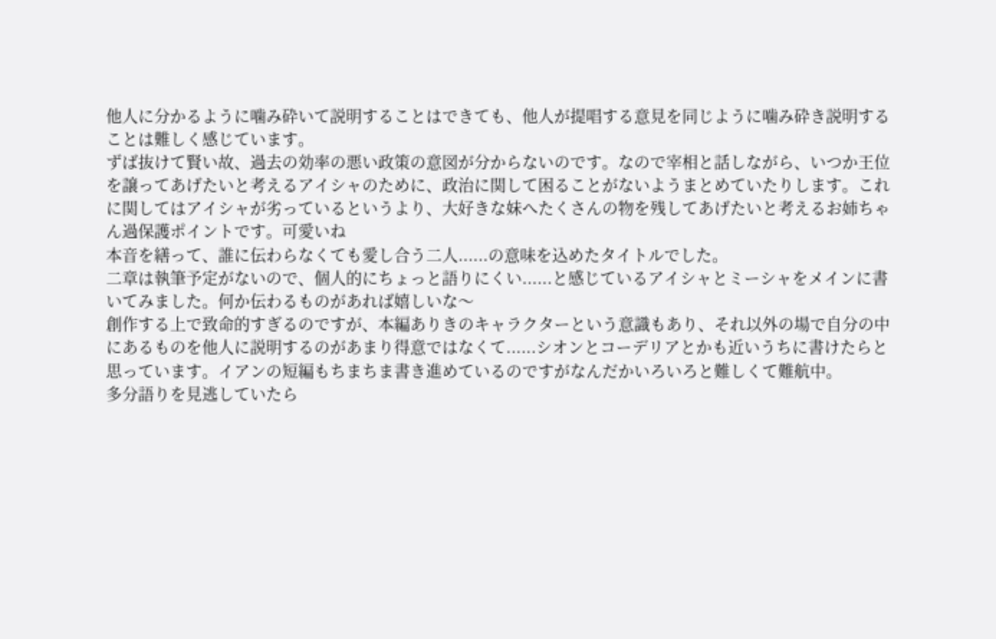他人に分かるように噛み砕いて説明することはできても、他人が提唱する意見を同じように噛み砕き説明することは難しく感じています。
ずば抜けて賢い故、過去の効率の悪い政策の意図が分からないのです。なので宰相と話しながら、いつか王位を譲ってあげたいと考えるアイシャのために、政治に関して困ることがないようまとめていたりします。これに関してはアイシャが劣っているというより、大好きな妹へたくさんの物を残してあげたいと考えるお姉ちゃん過保護ポイントです。可愛いね
本音を繕って、誰に伝わらなくても愛し合う二人......の意味を込めたタイトルでした。
二章は執筆予定がないので、個人的にちょっと語りにくい......と感じているアイシャとミーシャをメインに書いてみました。何か伝わるものがあれば嬉しいな〜
創作する上で致命的すぎるのですが、本編ありきのキャラクターという意識もあり、それ以外の場で自分の中にあるものを他人に説明するのがあまり得意ではなくて......シオンとコーデリアとかも近いうちに書けたらと思っています。イアンの短編もちまちま書き進めているのですがなんだかいろいろと難しくて難航中。
多分語りを見逃していたら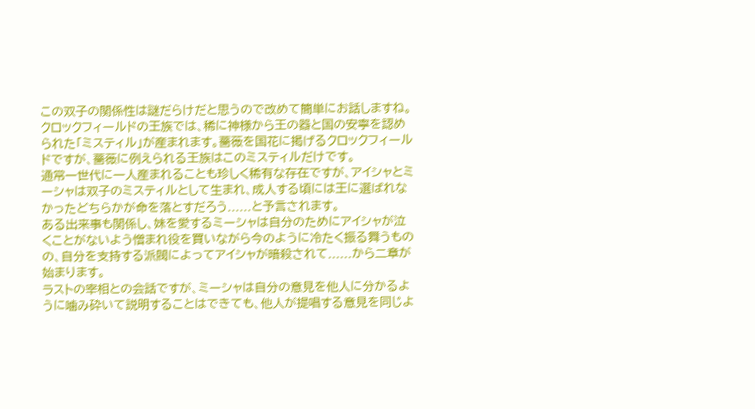この双子の関係性は謎だらけだと思うので改めて簡単にお話しますね。
クロックフィールドの王族では、稀に神様から王の器と国の安寧を認められた「ミスティル」が産まれます。薔薇を国花に掲げるクロックフィールドですが、薔薇に例えられる王族はこのミスティルだけです。
通常一世代に一人産まれることも珍しく稀有な存在ですが、アイシャとミーシャは双子のミスティルとして生まれ、成人する頃には王に選ばれなかったどちらかが命を落とすだろう......と予言されます。
ある出来事も関係し、妹を愛するミーシャは自分のためにアイシャが泣くことがないよう憎まれ役を買いながら今のように冷たく振る舞うものの、自分を支持する派閥によってアイシャが暗殺されて......から二章が始まります。
ラストの宰相との会話ですが、ミーシャは自分の意見を他人に分かるように噛み砕いて説明することはできても、他人が提唱する意見を同じよ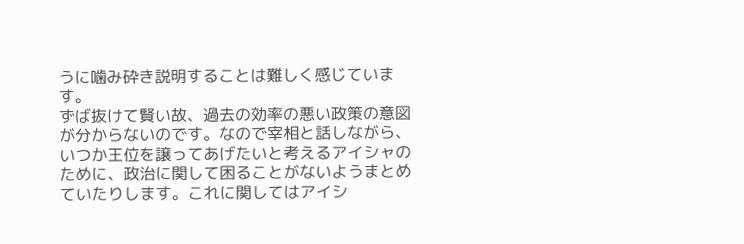うに噛み砕き説明することは難しく感じています。
ずば抜けて賢い故、過去の効率の悪い政策の意図が分からないのです。なので宰相と話しながら、いつか王位を譲ってあげたいと考えるアイシャのために、政治に関して困ることがないようまとめていたりします。これに関してはアイシ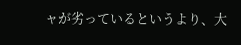ャが劣っているというより、大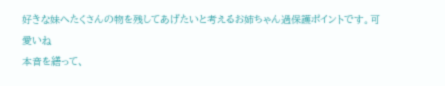好きな妹へたくさんの物を残してあげたいと考えるお姉ちゃん過保護ポイントです。可愛いね
本音を繕って、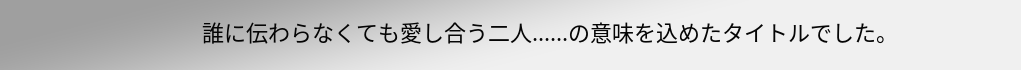誰に伝わらなくても愛し合う二人......の意味を込めたタイトルでした。